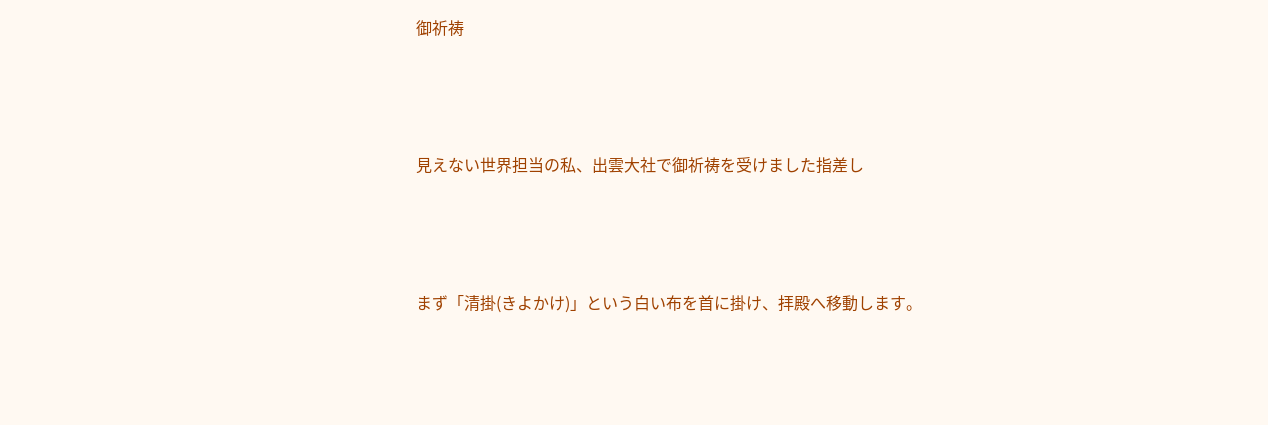御祈祷



見えない世界担当の私、出雲大社で御祈祷を受けました指差し



まず「清掛(きよかけ)」という白い布を首に掛け、拝殿へ移動します。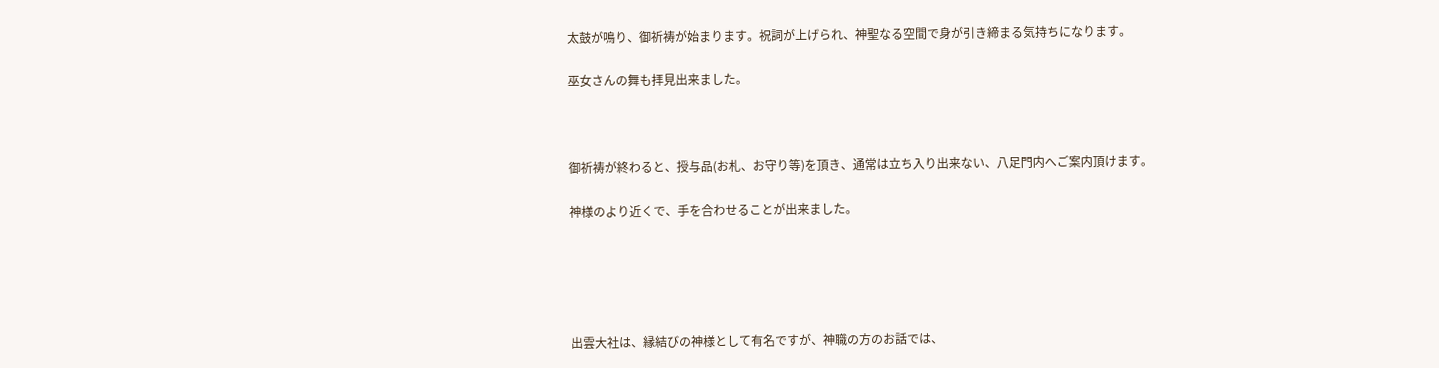太鼓が鳴り、御祈祷が始まります。祝詞が上げられ、神聖なる空間で身が引き締まる気持ちになります。

巫女さんの舞も拝見出来ました。



御祈祷が終わると、授与品(お札、お守り等)を頂き、通常は立ち入り出来ない、八足門内へご案内頂けます。

神様のより近くで、手を合わせることが出来ました。





出雲大社は、縁結びの神様として有名ですが、神職の方のお話では、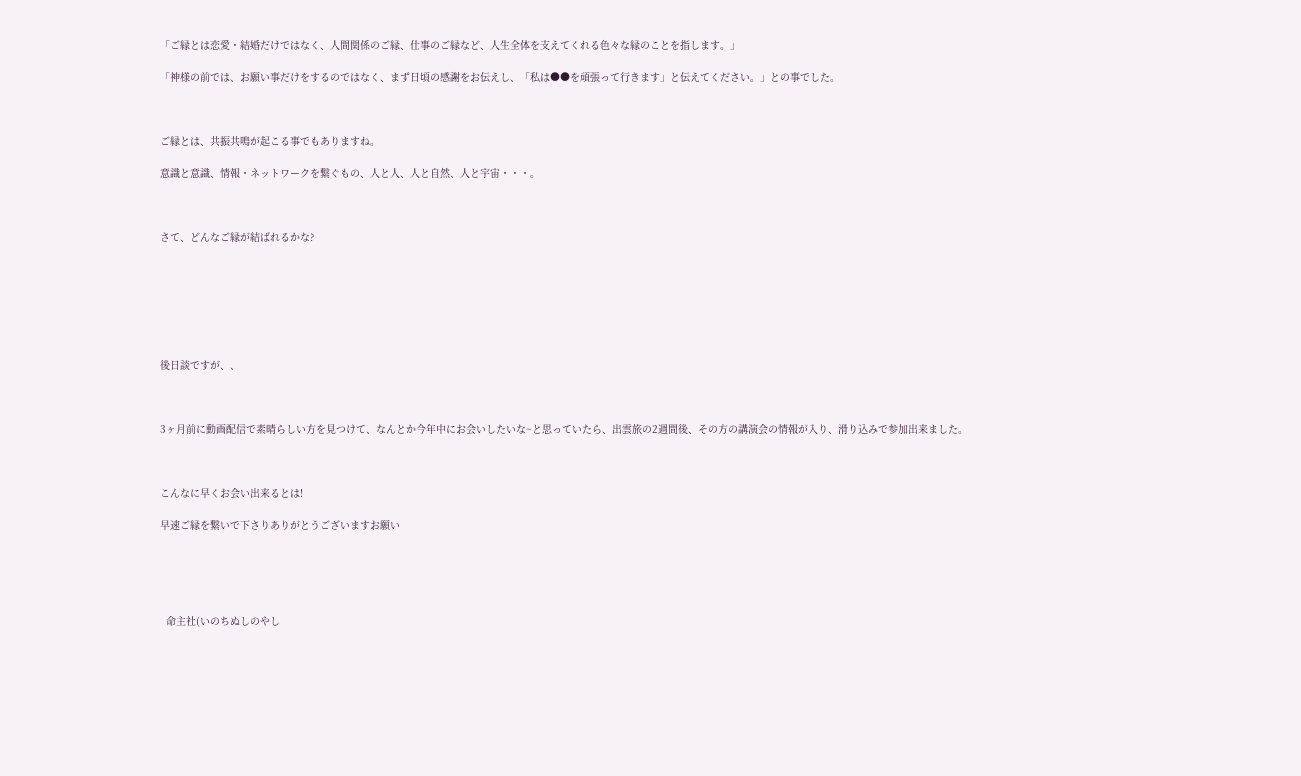「ご縁とは恋愛・結婚だけではなく、人間関係のご縁、仕事のご縁など、人生全体を支えてくれる色々な縁のことを指します。」

「神様の前では、お願い事だけをするのではなく、まず日頃の感謝をお伝えし、「私は●●を頑張って行きます」と伝えてください。」との事でした。



ご縁とは、共振共鳴が起こる事でもありますね。

意識と意識、情報・ネットワークを繋ぐもの、人と人、人と自然、人と宇宙・・・。



さて、どんなご縁が結ばれるかな?







後日談ですが、、



3ヶ月前に動画配信で素晴らしい方を見つけて、なんとか今年中にお会いしたいな~と思っていたら、出雲旅の2週間後、その方の講演会の情報が入り、滑り込みで参加出来ました。



こんなに早くお会い出来るとは!

早速ご縁を繋いで下さりありがとうございますお願い





  命主社(いのちぬしのやし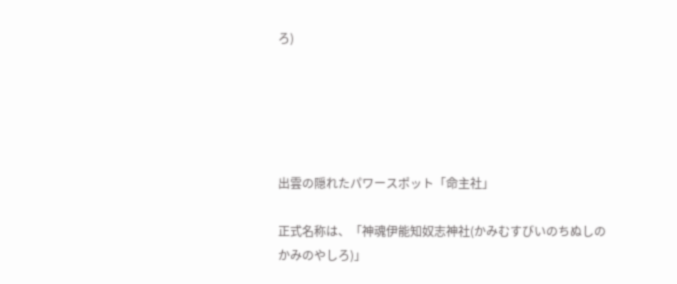ろ)





出雲の隠れたパワースポット「命主社」

正式名称は、「神魂伊能知奴志神社(かみむすびいのちぬしのかみのやしろ)」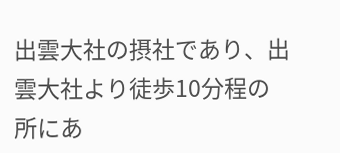出雲大社の摂社であり、出雲大社より徒歩10分程の所にあ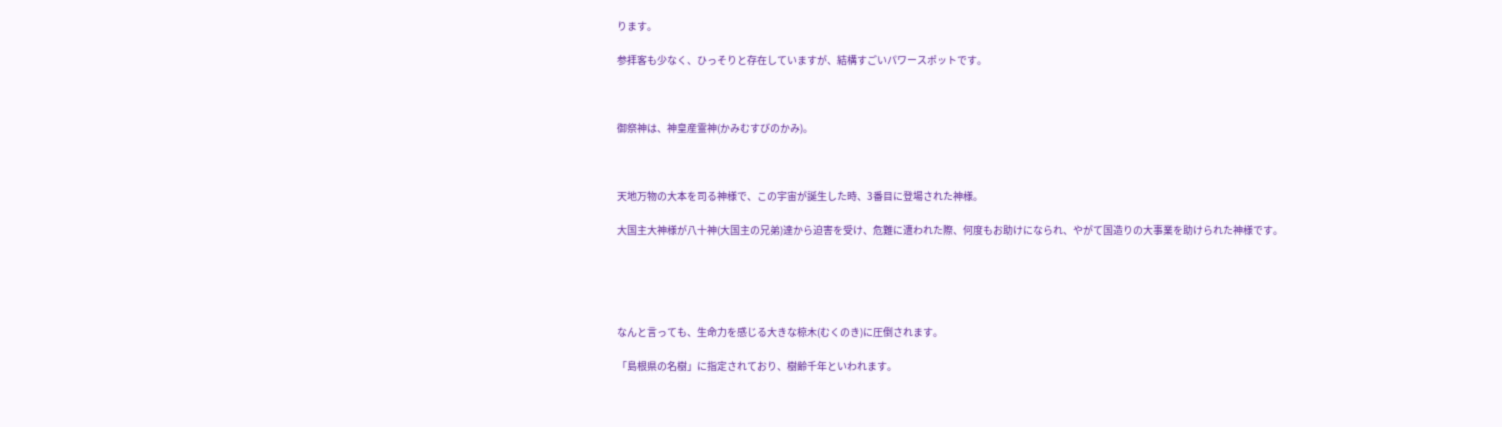ります。

参拝客も少なく、ひっそりと存在していますが、結構すごいパワースポットです。



御祭神は、神皇産霊神(かみむすびのかみ)。



天地万物の大本を司る神様で、この宇宙が誕生した時、3番目に登場された神様。

大国主大神様が八十神(大国主の兄弟)達から迫害を受け、危難に遭われた際、何度もお助けになられ、やがて国造りの大事業を助けられた神様です。





なんと言っても、生命力を感じる大きな椋木(むくのき)に圧倒されます。

「島根県の名樹」に指定されており、樹齢千年といわれます。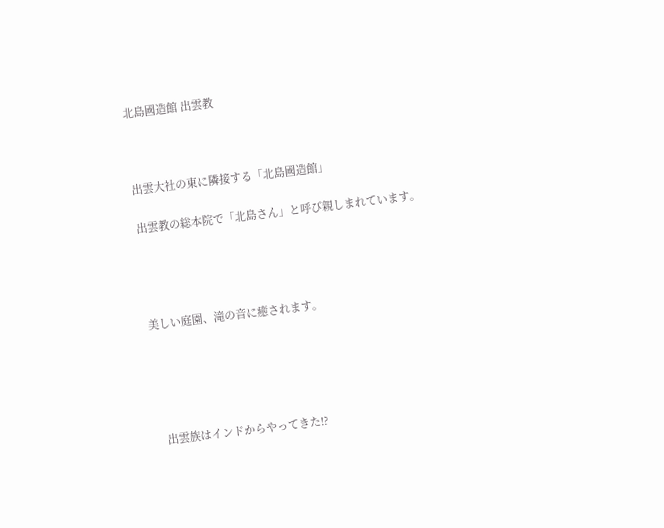北島國造館 出雲教



出雲大社の東に隣接する「北島國造館」

出雲教の総本院で「北島さん」と呼び親しまれています。




美しい庭園、滝の音に癒されます。





  出雲族はインドからやってきた!?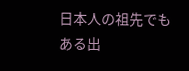日本人の祖先でもある出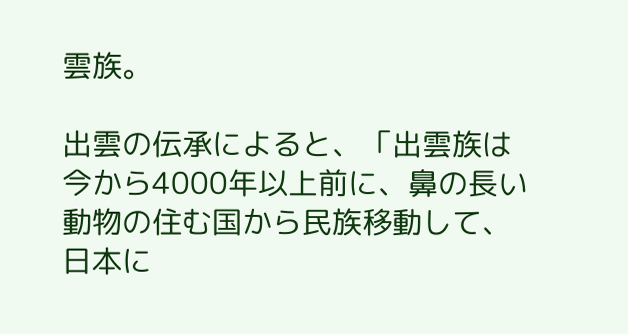雲族。

出雲の伝承によると、「出雲族は今から4000年以上前に、鼻の長い動物の住む国から民族移動して、日本に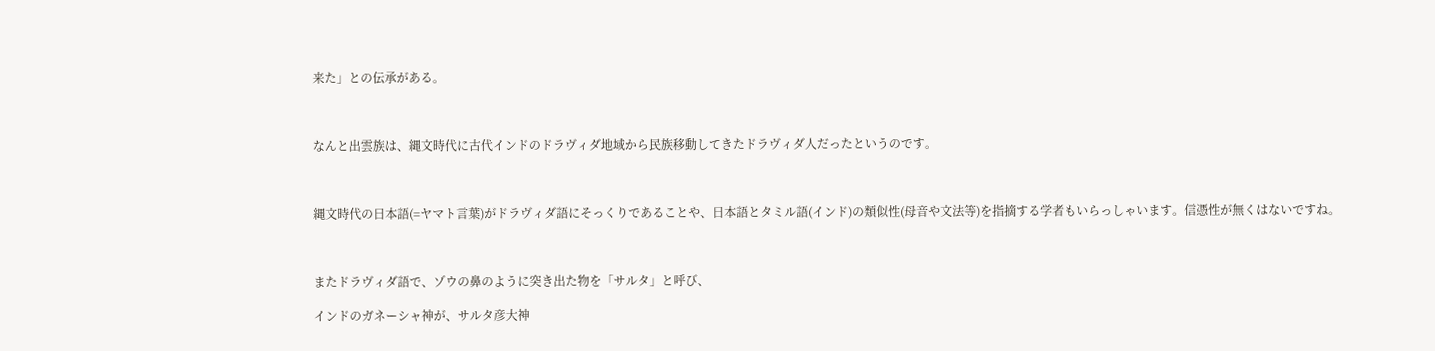来た」との伝承がある。



なんと出雲族は、縄文時代に古代インドのドラヴィダ地域から民族移動してきたドラヴィダ人だったというのです。



縄文時代の日本語(=ヤマト言葉)がドラヴィダ語にそっくりであることや、日本語とタミル語(インド)の類似性(母音や文法等)を指摘する学者もいらっしゃいます。信憑性が無くはないですね。



またドラヴィダ語で、ゾウの鼻のように突き出た物を「サルタ」と呼び、

インドのガネーシャ神が、サルタ彦大神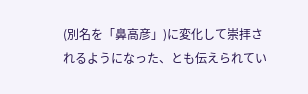(別名を「鼻高彦」)に変化して崇拝されるようになった、とも伝えられてい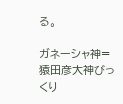る。

ガネーシャ神=猿田彦大神びっくり